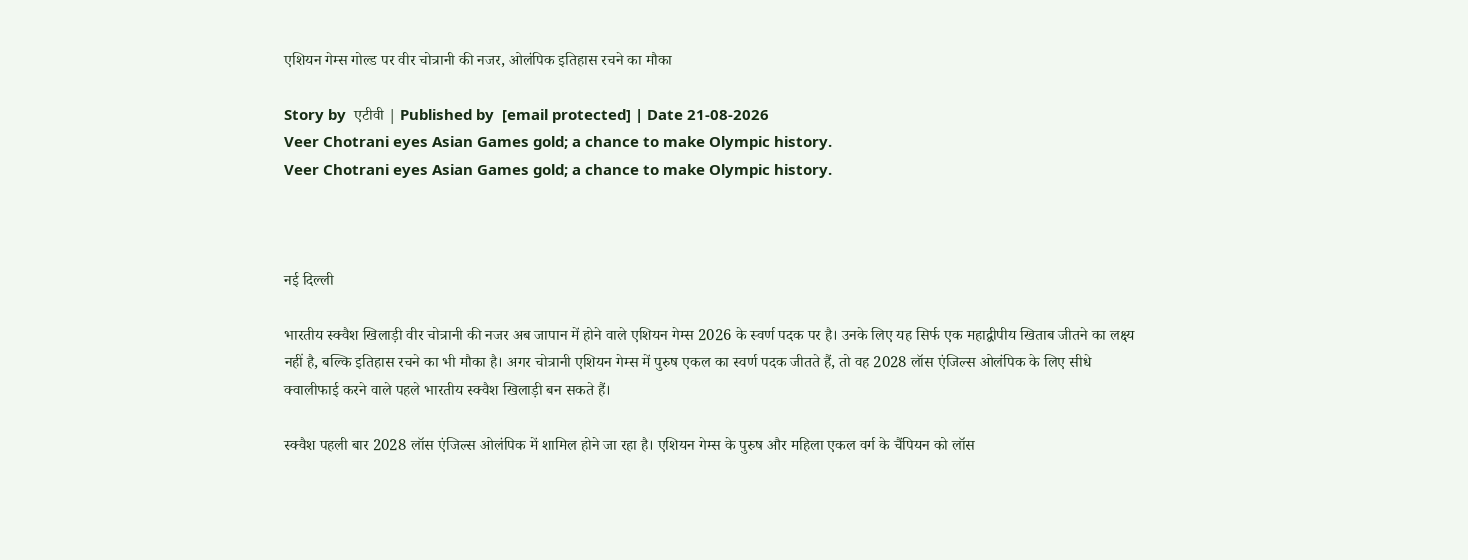एशियन गेम्स गोल्ड पर वीर चोत्रानी की नजर, ओलंपिक इतिहास रचने का मौका

Story by  एटीवी | Published by  [email protected] | Date 21-08-2026
Veer Chotrani eyes Asian Games gold; a chance to make Olympic history.
Veer Chotrani eyes Asian Games gold; a chance to make Olympic history.



नई दिल्ली

भारतीय स्क्वैश खिलाड़ी वीर चोत्रानी की नजर अब जापान में होने वाले एशियन गेम्स 2026 के स्वर्ण पदक पर है। उनके लिए यह सिर्फ एक महाद्वीपीय खिताब जीतने का लक्ष्य नहीं है, बल्कि इतिहास रचने का भी मौका है। अगर चोत्रानी एशियन गेम्स में पुरुष एकल का स्वर्ण पदक जीतते हैं, तो वह 2028 लॉस एंजिल्स ओलंपिक के लिए सीधे क्वालीफाई करने वाले पहले भारतीय स्क्वैश खिलाड़ी बन सकते हैं।

स्क्वैश पहली बार 2028 लॉस एंजिल्स ओलंपिक में शामिल होने जा रहा है। एशियन गेम्स के पुरुष और महिला एकल वर्ग के चैंपियन को लॉस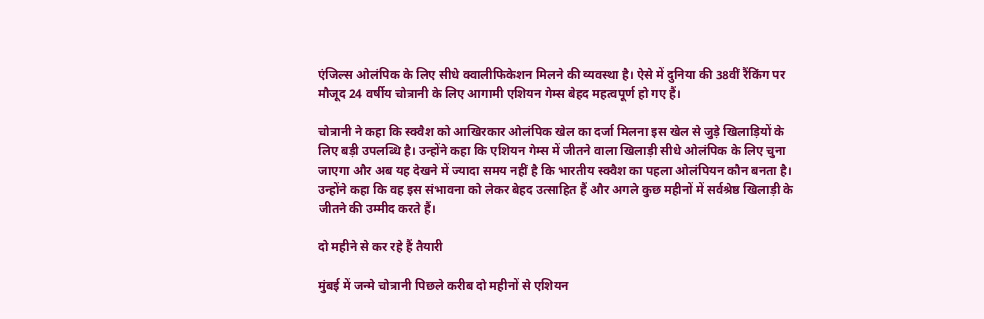एंजिल्स ओलंपिक के लिए सीधे क्वालीफिकेशन मिलने की व्यवस्था है। ऐसे में दुनिया की 38वीं रैंकिंग पर मौजूद 24 वर्षीय चोत्रानी के लिए आगामी एशियन गेम्स बेहद महत्वपूर्ण हो गए हैं।

चोत्रानी ने कहा कि स्क्वैश को आखिरकार ओलंपिक खेल का दर्जा मिलना इस खेल से जुड़े खिलाड़ियों के लिए बड़ी उपलब्धि है। उन्होंने कहा कि एशियन गेम्स में जीतने वाला खिलाड़ी सीधे ओलंपिक के लिए चुना जाएगा और अब यह देखने में ज्यादा समय नहीं है कि भारतीय स्क्वैश का पहला ओलंपियन कौन बनता है। उन्होंने कहा कि वह इस संभावना को लेकर बेहद उत्साहित हैं और अगले कुछ महीनों में सर्वश्रेष्ठ खिलाड़ी के जीतने की उम्मीद करते हैं।

दो महीने से कर रहे हैं तैयारी

मुंबई में जन्मे चोत्रानी पिछले करीब दो महीनों से एशियन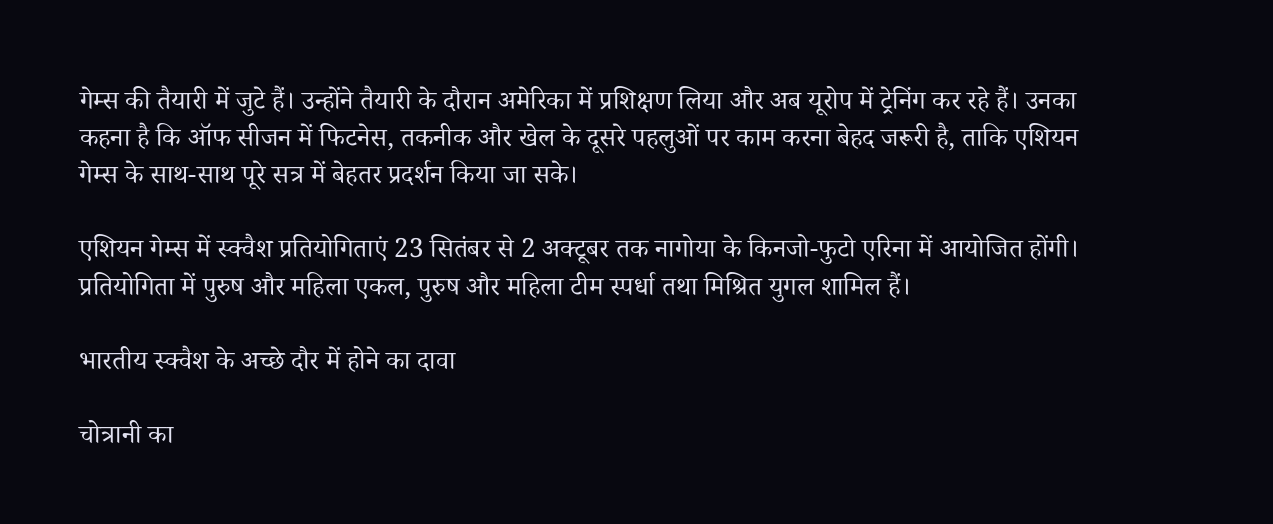गेम्स की तैयारी में जुटे हैं। उन्होंने तैयारी के दौरान अमेरिका में प्रशिक्षण लिया और अब यूरोप में ट्रेनिंग कर रहे हैं। उनका कहना है कि ऑफ सीजन में फिटनेस, तकनीक और खेल के दूसरे पहलुओं पर काम करना बेहद जरूरी है, ताकि एशियन गेम्स के साथ-साथ पूरे सत्र में बेहतर प्रदर्शन किया जा सके।

एशियन गेम्स में स्क्वैश प्रतियोगिताएं 23 सितंबर से 2 अक्टूबर तक नागोया के किनजो-फुटो एरिना में आयोजित होंगी। प्रतियोगिता में पुरुष और महिला एकल, पुरुष और महिला टीम स्पर्धा तथा मिश्रित युगल शामिल हैं।

भारतीय स्क्वैश के अच्छे दौर में होने का दावा

चोत्रानी का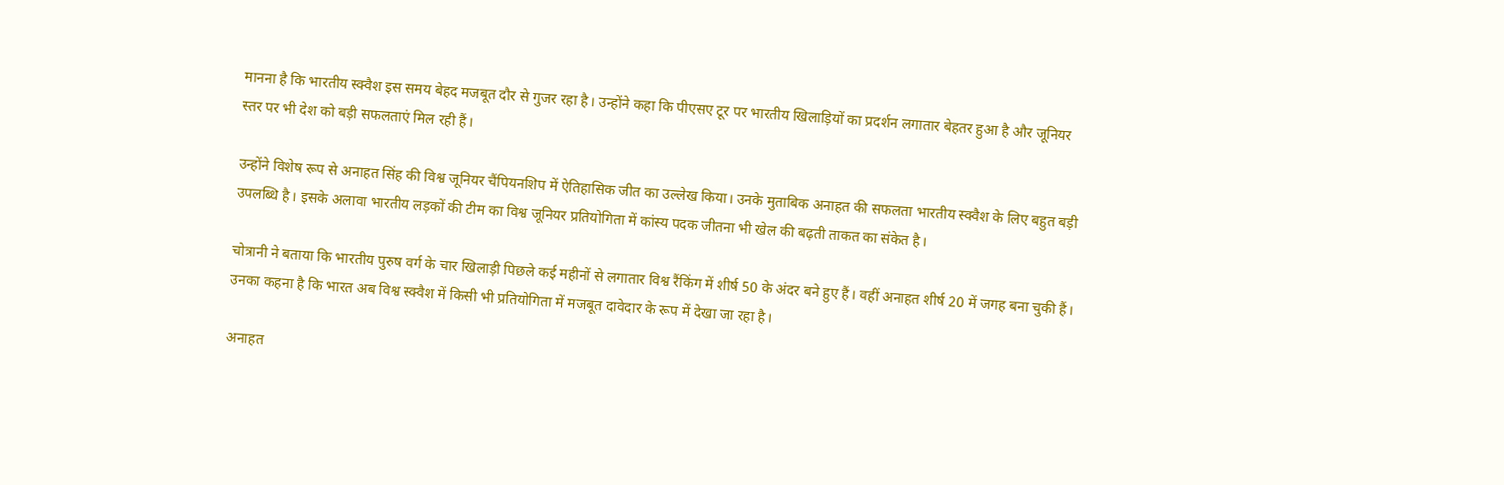मानना है कि भारतीय स्क्वैश इस समय बेहद मजबूत दौर से गुजर रहा है। उन्होंने कहा कि पीएसए टूर पर भारतीय खिलाड़ियों का प्रदर्शन लगातार बेहतर हुआ है और जूनियर स्तर पर भी देश को बड़ी सफलताएं मिल रही हैं।

उन्होंने विशेष रूप से अनाहत सिंह की विश्व जूनियर चैंपियनशिप में ऐतिहासिक जीत का उल्लेख किया। उनके मुताबिक अनाहत की सफलता भारतीय स्क्वैश के लिए बहुत बड़ी उपलब्धि है। इसके अलावा भारतीय लड़कों की टीम का विश्व जूनियर प्रतियोगिता में कांस्य पदक जीतना भी खेल की बढ़ती ताकत का संकेत है।

चोत्रानी ने बताया कि भारतीय पुरुष वर्ग के चार खिलाड़ी पिछले कई महीनों से लगातार विश्व रैंकिंग में शीर्ष 50 के अंदर बने हुए हैं। वहीं अनाहत शीर्ष 20 में जगह बना चुकी हैं। उनका कहना है कि भारत अब विश्व स्क्वैश में किसी भी प्रतियोगिता में मजबूत दावेदार के रूप में देखा जा रहा है।

अनाहत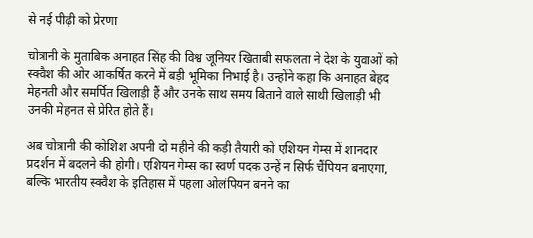से नई पीढ़ी को प्रेरणा

चोत्रानी के मुताबिक अनाहत सिंह की विश्व जूनियर खिताबी सफलता ने देश के युवाओं को स्क्वैश की ओर आकर्षित करने में बड़ी भूमिका निभाई है। उन्होंने कहा कि अनाहत बेहद मेहनती और समर्पित खिलाड़ी हैं और उनके साथ समय बिताने वाले साथी खिलाड़ी भी उनकी मेहनत से प्रेरित होते हैं।

अब चोत्रानी की कोशिश अपनी दो महीने की कड़ी तैयारी को एशियन गेम्स में शानदार प्रदर्शन में बदलने की होगी। एशियन गेम्स का स्वर्ण पदक उन्हें न सिर्फ चैंपियन बनाएगा, बल्कि भारतीय स्क्वैश के इतिहास में पहला ओलंपियन बनने का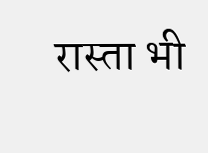रास्ता भी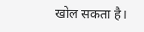खोल सकता है।